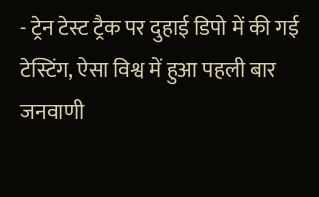- ट्रेन टेस्ट ट्रैक पर दुहाई डिपो में की गई टेस्टिंग, ऐसा विश्व में हुआ पहली बार
जनवाणी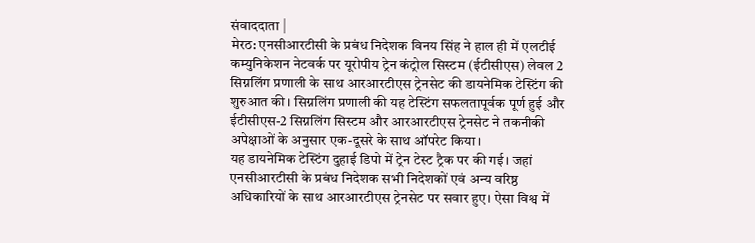संवाददाता |
मेरठ: एनसीआरटीसी के प्रबंध निदेशक विनय सिंह ने हाल ही में एलटीई कम्युनिकेशन नेटवर्क पर यूरोपीय ट्रेन कंट्रोल सिस्टम (ईटीसीएस) लेवल 2 सिग्नलिंग प्रणाली के साथ आरआरटीएस ट्रेनसेट की डायनेमिक टेस्टिंग की शुरुआत की। सिग्नलिंग प्रणाली की यह टेस्टिंग सफलतापूर्वक पूर्ण हुई और ईटीसीएस-2 सिग्नलिंग सिस्टम और आरआरटीएस ट्रेनसेट ने तकनीकी अपेक्षाओं के अनुसार एक-दूसरे के साथ ऑपरेट किया।
यह डायनेमिक टेस्टिंग दुहाई डिपो में ट्रेन टेस्ट ट्रैक पर की गई। जहां एनसीआरटीसी के प्रबंध निदेशक सभी निदेशकों एवं अन्य वरिष्ठ अधिकारियों के साथ आरआरटीएस ट्रेनसेट पर सवार हुए। ऐसा विश्व में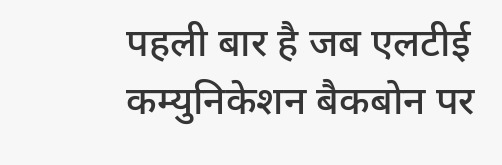पहली बार है जब एलटीई कम्युनिकेशन बैकबोन पर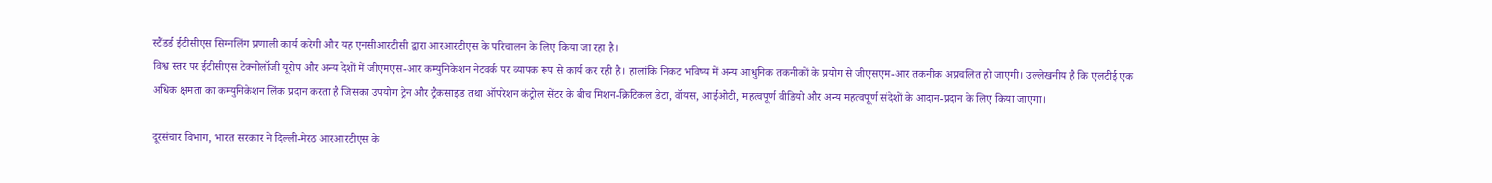स्टैंडर्ड ईटीसीएस सिग्नलिंग प्रणाली कार्य करेगी और यह एनसीआरटीसी द्वारा आरआरटीएस के परिचालन के लिए किया जा रहा है।
विश्व स्तर पर ईटीसीएस टेक्नोलॉजी यूरोप और अन्य देशों में जीएमएस-आर कम्युनिकेशन नेटवर्क पर व्यापक रूप से कार्य कर रही है। हालांकि निकट भविष्य में अन्य आधुनिक तकनीकों के प्रयोग से जीएसएम-आर तकनीक अप्रचलित हो जाएगी। उल्लेखनीय है कि एलटीई एक अधिक क्षमता का कम्युनिकेशन लिंक प्रदान करता है जिसका उपयोग ट्रेन और ट्रैकसाइड तथा ऑपरेशन कंट्रोल सेंटर के बीच मिशन-क्रिटिकल डेटा, वॉयस, आईओटी, महत्वपूर्ण वीडियो और अन्य महत्वपूर्ण संदेशों के आदान-प्रदान के लिए किया जाएगा।

दूरसंचार विभाग, भारत सरकार ने दिल्ली-मेरठ आरआरटीएस के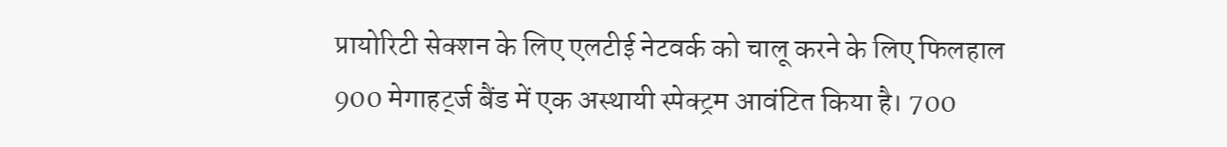प्रायोरिटी सेक्शन के लिए एलटीई नेटवर्क को चालू करने के लिए फिलहाल 900 मेगाहर्ट्ज बैंड में एक अस्थायी स्पेक्ट्रम आवंटित किया है। 700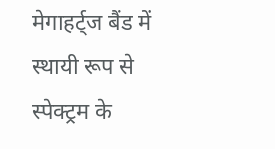मेगाहर्ट्ज बैंड में स्थायी रूप से स्पेक्ट्रम के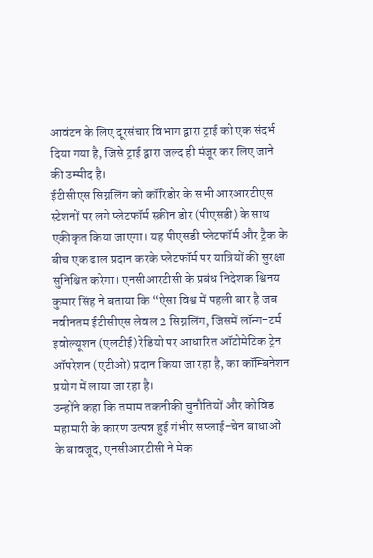आवंटन के लिए दूरसंचार विभाग द्वारा ट्राई को एक संदर्भ दिया गया है, जिसे ट्राई द्वारा जल्द ही मंजूर कर लिए जाने की उम्मीद है।
ईटीसीएस सिग्नलिंग को कॉरिडोर के सभी आरआरटीएस स्टेशनों पर लगे प्लेटफॉर्म स्क्रीन डोर (पीएसडी) के साथ एकीकृत किया जाएगा। यह पीएसडी प्लेटफॉर्म और ट्रैक के बीच एक ढाल प्रदान करके प्लेटफॉर्म पर यात्रियों की सुरक्षा सुनिश्चित करेगा। एनसीआरटीसी के प्रबंध निदेशक श्विनय कुमार सिंह ने बताया कि “ऐसा विश्व में पहली बार है जब नवीनतम ईटीसीएस लेवल 2 सिग्नलिंग, जिसमें लॉन्ग-टर्म इवोल्यूशन (एलटीई) रेडियो पर आधारित ऑटोमेटिक ट्रेन ऑपरेशन (एटीओ) प्रदान किया जा रहा है, का कॉम्बिनेशन प्रयोग में लाया जा रहा है।
उन्होंने कहा कि तमाम तकनीकी चुनौतियों और कोविड महामारी के कारण उत्पन्न हुई गंभीर सप्लाई-चेन बाधाओं के बावजूद, एनसीआरटीसी ने मेक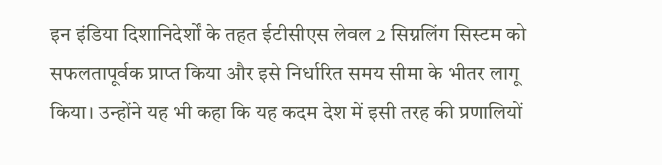इन इंडिया दिशानिदेर्शों के तहत ईटीसीएस लेवल 2 सिग्नलिंग सिस्टम को सफलतापूर्वक प्राप्त किया और इसे निर्धारित समय सीमा के भीतर लागू किया। उन्होंने यह भी कहा कि यह कदम देश में इसी तरह की प्रणालियों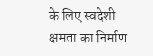के लिए स्वदेशी क्षमता का निर्माण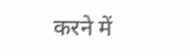करने में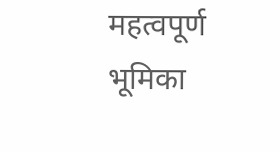महत्वपूर्ण भूमिका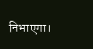निभाएगा।